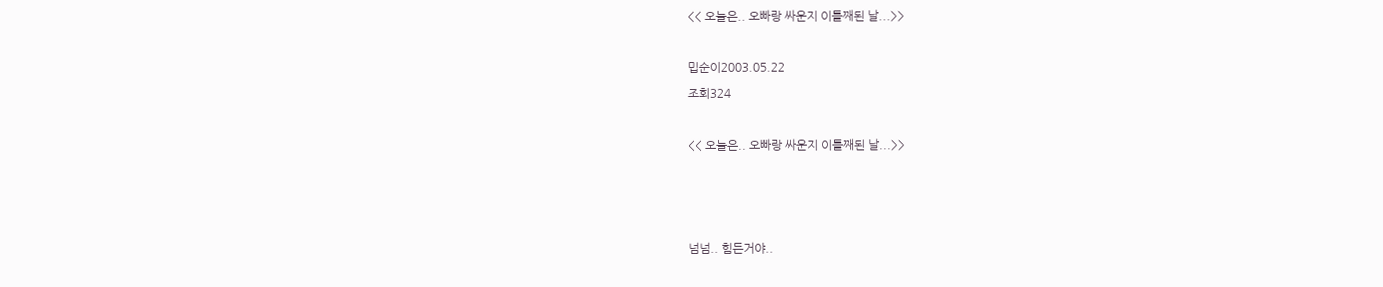<< 오늘은.. 오빠랑 싸운지 이틀째된 날...>>

밉순이2003.05.22
조회324

<< 오늘은.. 오빠랑 싸운지 이틀째된 날...>>



넘넘.. 힘든거야..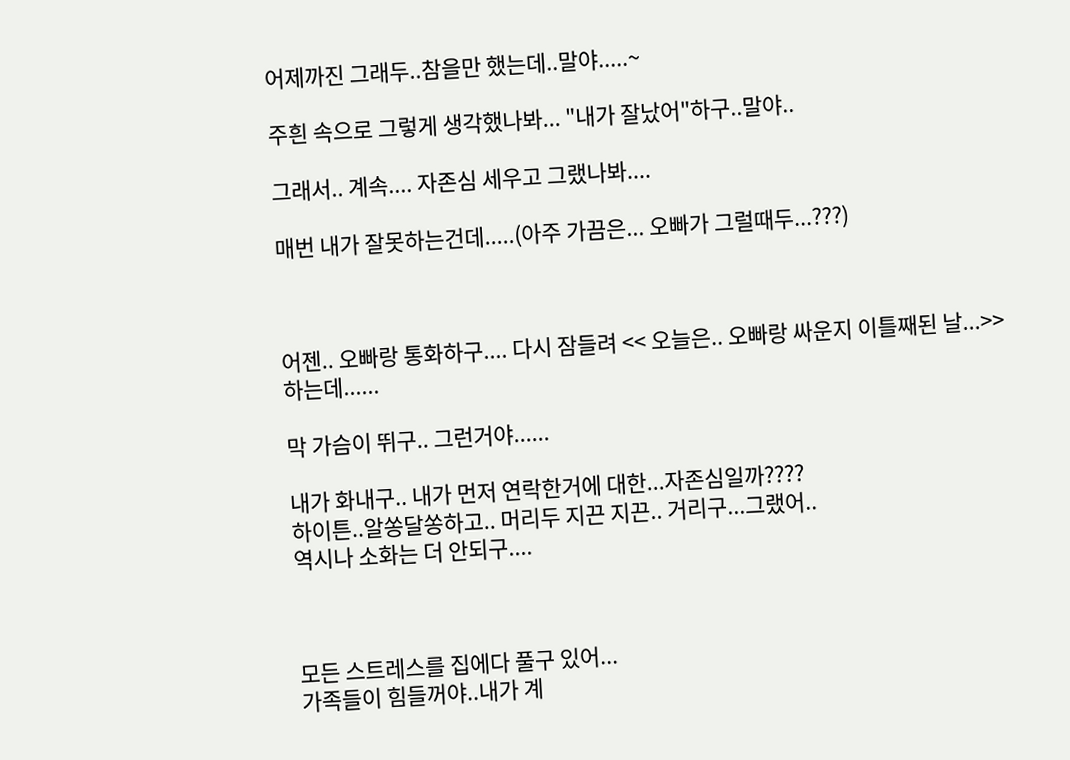어제까진 그래두..참을만 했는데..말야.....~

주흰 속으로 그렇게 생각했나봐... "내가 잘났어"하구..말야..

그래서.. 계속.... 자존심 세우고 그랬나봐....

매번 내가 잘못하는건데.....(아주 가끔은... 오빠가 그럴때두...???)



어젠.. 오빠랑 통화하구.... 다시 잠들려 << 오늘은.. 오빠랑 싸운지 이틀째된 날...>>하는데......

막 가슴이 뛰구.. 그런거야......

내가 화내구.. 내가 먼저 연락한거에 대한...자존심일까????
하이튼..알쏭달쏭하고.. 머리두 지끈 지끈.. 거리구...그랬어..
역시나 소화는 더 안되구....



모든 스트레스를 집에다 풀구 있어...
가족들이 힘들꺼야..내가 계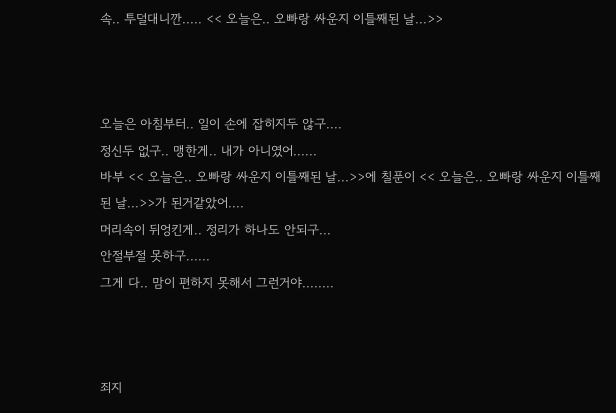속.. 투덜대니깐..... << 오늘은.. 오빠랑 싸운지 이틀째된 날...>>



오늘은 아침부터.. 일이 손에 잡히지두 않구....
정신두 없구.. 맹한게.. 내가 아니였어......
바부 << 오늘은.. 오빠랑 싸운지 이틀째된 날...>>에 칠푼이 << 오늘은.. 오빠랑 싸운지 이틀째된 날...>>가 된거같았어....
머리속이 뒤엉킨게.. 정리가 하나도 안되구...
안절부절 못하구......
그게 다.. 맘이 편하지 못해서 그런거야........



죄지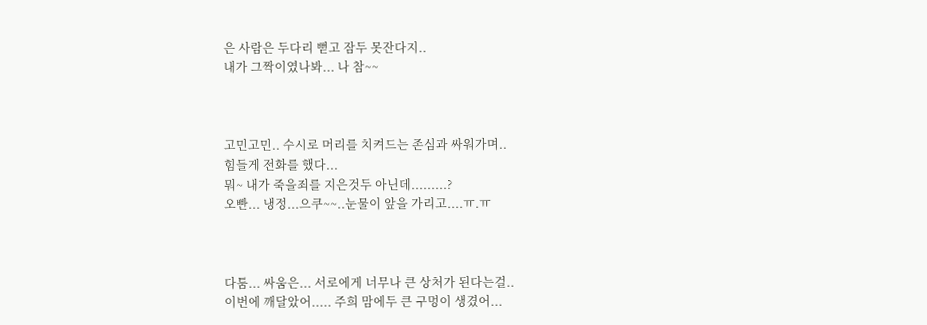은 사람은 두다리 뻗고 잠두 못잔다지..
내가 그짝이였나봐... 나 참~~



고민고민.. 수시로 머리를 치켜드는 존심과 싸워가며..
힘들게 전화를 했다...
뭐~ 내가 죽을죄를 지은것두 아닌데.........?
오빤... 냉정...으쿠~~..눈물이 앞을 가리고....ㅠ.ㅠ



다툼... 싸움은... 서로에게 너무나 큰 상처가 된다는걸..
이번에 깨달았어..... 주희 맘에두 큰 구멍이 생겼어...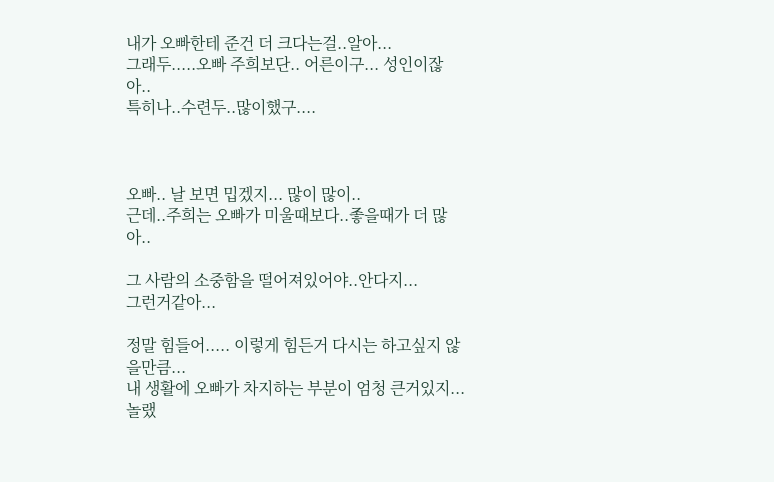내가 오빠한테 준건 더 크다는걸..알아...
그래두.....오빠 주희보단.. 어른이구... 성인이잖아..
특히나..수련두..많이했구....



오빠.. 날 보면 밉겠지... 많이 많이..
근데..주희는 오빠가 미울때보다..좋을때가 더 많아..

그 사람의 소중함을 떨어져있어야..안다지...
그런거같아...

정말 힘들어..... 이렇게 힘든거 다시는 하고싶지 않을만큼...
내 생활에 오빠가 차지하는 부분이 엄청 큰거있지...
놀랬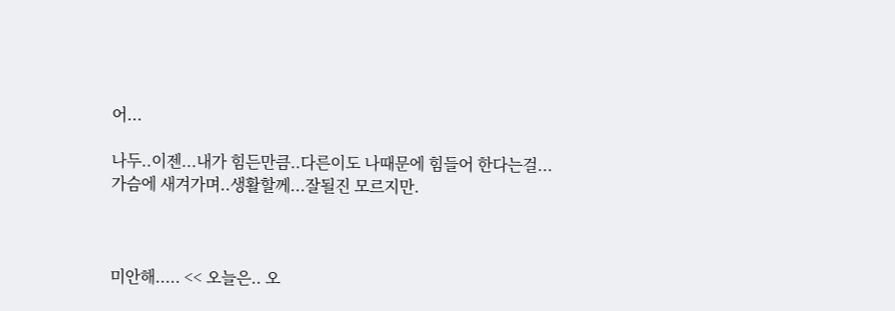어...

나두..이젠...내가 힘든만큼..다른이도 나때문에 힘들어 한다는걸...
가슴에 새겨가며..생활할께...잘될진 모르지만.



미안해..... << 오늘은.. 오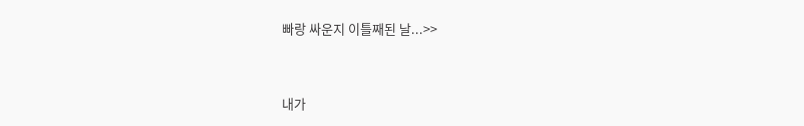빠랑 싸운지 이틀째된 날...>>



내가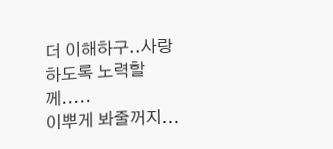더 이해하구..사랑하도록 노력할께.....
이뿌게 봐줄꺼지...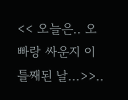<< 오늘은.. 오빠랑 싸운지 이틀째된 날...>>..